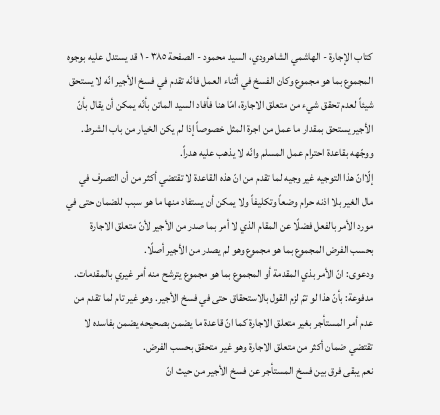كتاب الإجارة - الهاشمي الشاهرودي، السيد محمود - الصفحة ٣٨٥ - ١ قد يستدل عليه بوجوه
المجموع بما هو مجموع وكان الفسخ في أثناء العمل فانّه تقدم في فسخ الأجير انّه لا يستحق شيئاً لعدم تحقق شيء من متعلق الاجارة، امّا هنا فأفاد السيد الماتن بأنّه يمكن أن يقال بأنّ الأجير يستحق بمقدار ما عمل من اجرة المثل خصوصاً إذا لم يكن الخيار من باب الشرط. ووجّهه بقاعدة احترام عمل المسلم وانّه لا يذهب عليه هدراً.
إلّاانّ هذا التوجيه غير وجيه لما تقدم من انّ هذه القاعدة لا تقتضي أكثر من أن التصرف في مال الغير بلا اذنه حرام وضعاً وتكليفاً ولا يمكن أن يستفاد منها ما هو سبب للضمان حتى في مورد الأمر بالفعل فضلًا عن المقام الذي لا أمر بما صدر من الأجير لأنّ متعلق الاجارة بحسب الفرض المجموع بما هو مجموع وهو لم يصدر من الأجير أصلًا.
ودعوى: انّ الأمر بذي المقدمة أو المجموع بما هو مجموع يترشح منه أمر غيري بالمقدمات.
مدفوعة: بأنّ هذا لو تمّ لزم القول بالاستحقاق حتى في فسخ الأجير. وهو غير تام لما تقدم من عدم أمر المستأجر بغير متعلق الاجارة كما انّ قاعدة ما يضمن بصحيحه يضمن بفاسده لا تقتضي ضمان أكثر من متعلق الاجارة وهو غير متحقق بحسب الفرض.
نعم يبقى فرق بين فسخ المستأجر عن فسخ الأجير من حيث انّ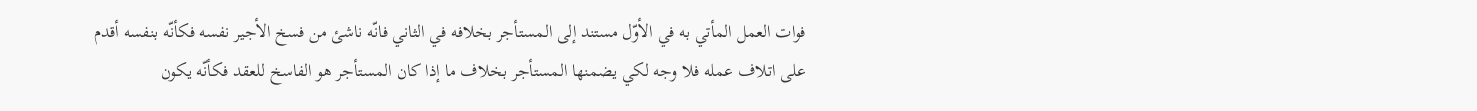فوات العمل المأتي به في الأوّل مستند إلى المستأجر بخلافه في الثاني فانّه ناشئ من فسخ الأجير نفسه فكأنّه بنفسه أقدم على اتلاف عمله فلا وجه لكي يضمنها المستأجر بخلاف ما إذا كان المستأجر هو الفاسخ للعقد فكأنّه يكون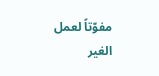مفوّتاً لعمل الغير